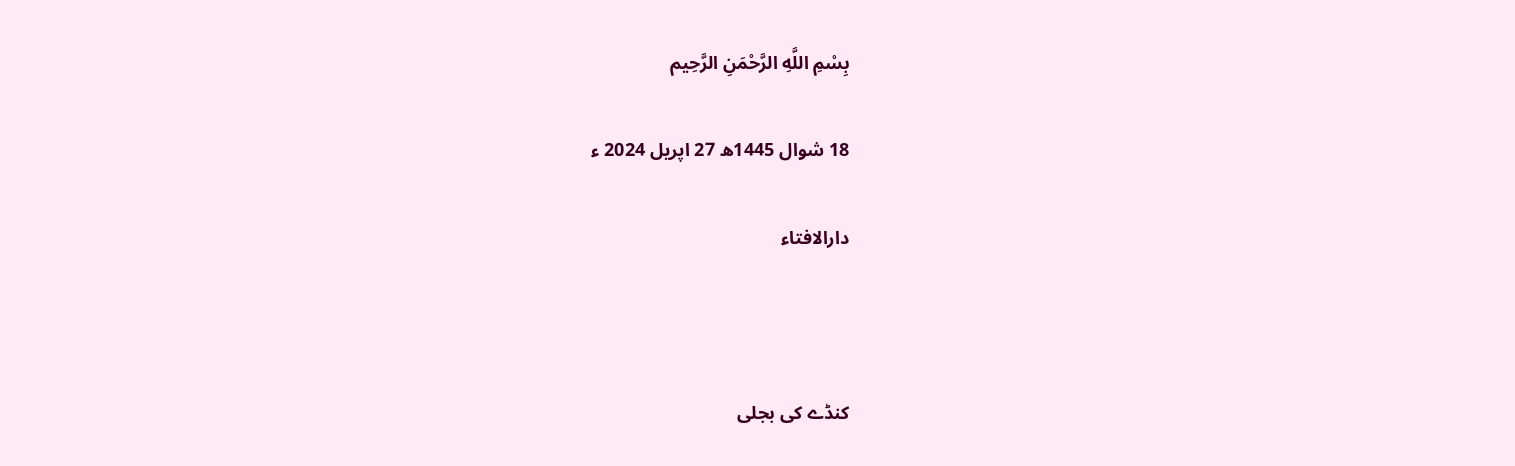بِسْمِ اللَّهِ الرَّحْمَنِ الرَّحِيم

18 شوال 1445ھ 27 اپریل 2024 ء

دارالافتاء



کنڈے کی بجلی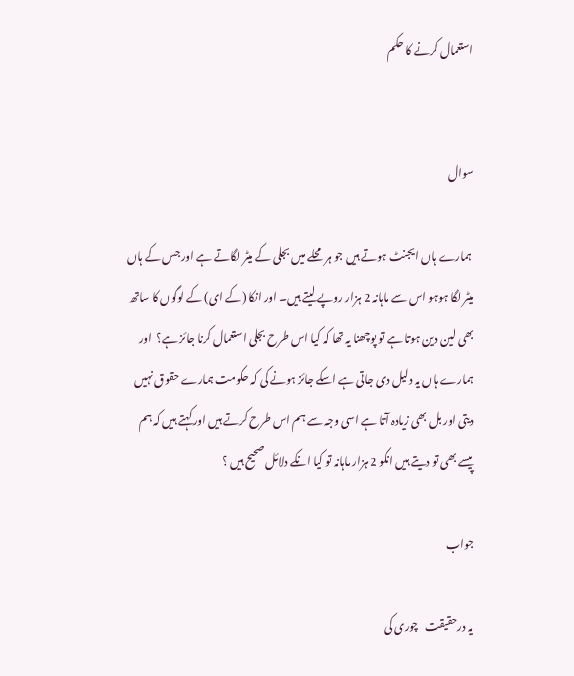استعمال کرنے کا حکم


سوال

 ہمارے ہاں ایجنٹ ہوتے ہیں جو ہر محلے میں بجلی کے میٹر لگاتے ہے اور جس کے ہاں میٹر لگا ہوہو اس سے ماہانہ 2 ہزار روپے لیتے ہیں۔ اور انکا (کے ای) کے لوگوں کا ساتھ بھی لین دین ہوتا ہے تو پوچھنا یہ تھا کہ کیا اس طرح بجلی استعمال کرنا جائز ہے؟  اور ہمارے ہاں یہ دلیل دی جاتی ہے اسکے جائز ہونے کی کہ حکومت ہمارے حقوق نہیں دیتی اور بل بھی زیادہ آتا ہے اسی وجہ سے ہم اس طرح کرتے ہیں اور کہتے ہیں کہ ہم پیسے بھی تو دیتے ہیں انکو 2 ہزار ماہانہ تو کیا انکے دلائل صحیح ہیں ؟

جواب

یہ درحقیقت   چوری کی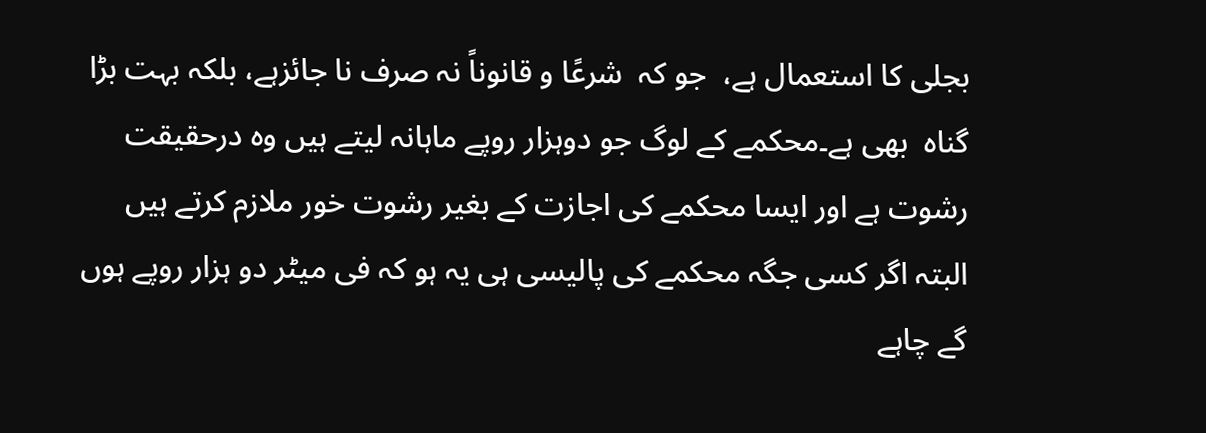بجلی کا استعمال ہے،  جو کہ  شرعًا و قانوناً نہ صرف نا جائزہے، بلکہ بہت بڑا گناہ  بھی ہے۔محکمے کے لوگ جو دوہزار روپے ماہانہ لیتے ہیں وہ درحقیقت رشوت ہے اور ایسا محکمے کی اجازت کے بغیر رشوت خور ملازم کرتے ہیں البتہ اگر کسی جگہ محکمے کی پالیسی ہی یہ ہو کہ فی میٹر دو ہزار روپے ہوں گے چاہے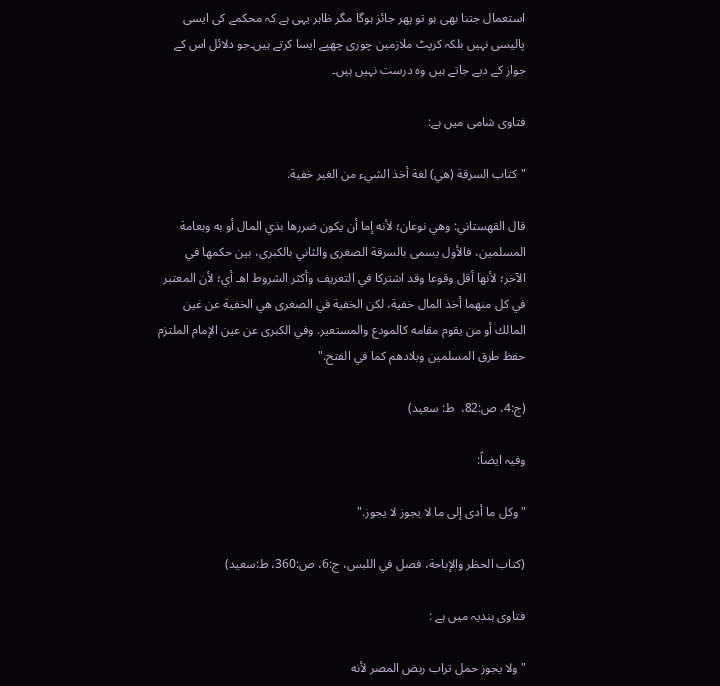استعمال جتنا بھی ہو تو پھر جائز ہوگا مگر ظاہر یہی ہے کہ محکمے کی ایسی پالیسی نہیں بلکہ کرپٹ ملازمین چوری چھپے ایسا کرتے ہیں۔جو دلائل اس کے جواز کے دیے جاتے ہیں وہ درست نہیں ہیں۔

فتاوی شامی میں ہے:

"كتاب السرقة (هي) لغة أخذ الشيء من الغير خفية.

قال القهستاني: وهي نوعان؛ لأنه إما أن يكون ضررها بذي المال أو به وبعامة المسلمين، فالأول يسمى بالسرقة الصغرى والثاني بالكبرى، بين حكمها في الآخر؛ لأنها أقل وقوعا وقد اشتركا في التعريف وأكثر الشروط اهـ أي؛ لأن المعتبر في كل منهما أخذ المال خفية، لكن الخفية في الصغرى هي الخفية عن غين المالك أو من يقوم مقامه كالمودع والمستعير. وفي الكبرى عن عين الإمام الملتزم حفظ طرق المسلمين وبلادهم كما في الفتح."

(ج:4، ص:82،  ط: سعید)

وفیہ ایضاً:

"وكل ما أدى ‌إلى ‌ما ‌لا ‌يجوز لا يجوز."

(كتاب الحظر والإباحة، ‌‌فصل في اللبس، ج:6، ص:360، ط:سعید)

فتاوی ہندیہ میں ہے :

"ولا يجوز حمل تراب ربض المصر لأنه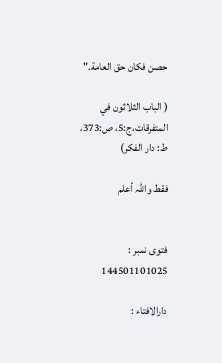حصن فكان حق العامة."

( الباب الثلاثون في المتفرقات،ج:5، ص:373،  ط: دار الفکر)

فقط واللہ أعلم


فتوی نمبر : 144501101025

دارالافتاء :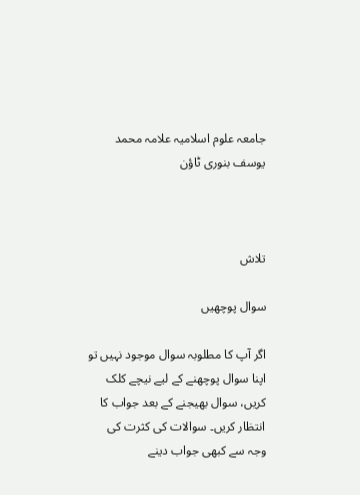جامعہ علوم اسلامیہ علامہ محمد یوسف بنوری ٹاؤن



تلاش

سوال پوچھیں

اگر آپ کا مطلوبہ سوال موجود نہیں تو اپنا سوال پوچھنے کے لیے نیچے کلک کریں، سوال بھیجنے کے بعد جواب کا انتظار کریں۔ سوالات کی کثرت کی وجہ سے کبھی جواب دینے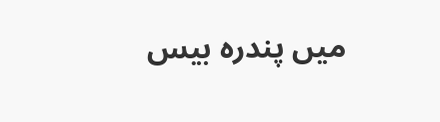میں پندرہ بیس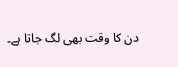دن کا وقت بھی لگ جاتا ہے۔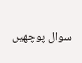سوال پوچھیں